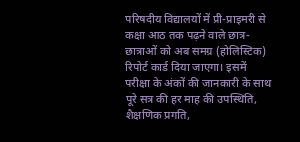परिषदीय विद्यालयों में प्री-प्राइमरी से कक्षा आठ तक पढ़ने वाले छात्र-छात्राओं को अब समग्र (होलिस्टिक) रिपोर्ट कार्ड दिया जाएगा। इसमें परीक्षा के अंकों की जानकारी के साथ पूरे सत्र की हर माह की उपस्थिति, शैक्षणिक प्रगति,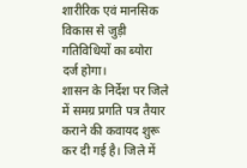शारीरिक एवं मानसिक विकास से जुड़ी गतिविधियों का ब्योरा दर्ज होगा।
शासन के निर्देश पर जिले में समग्र प्रगति पत्र तैयार कराने की कवायद शुरू कर दी गई है। जिले में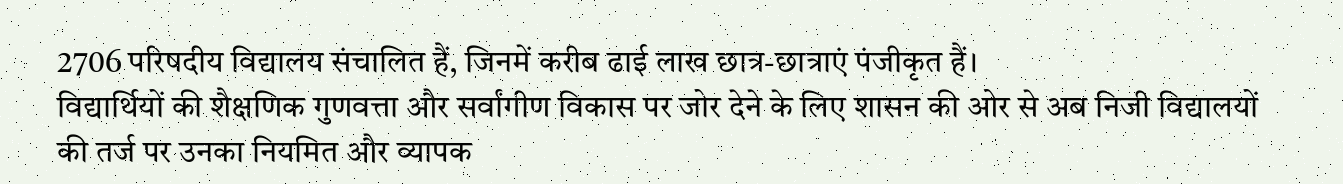2706 परिषदीय विद्यालय संचालित हैं, जिनमें करीब ढाई लाख छात्र-छात्राएं पंजीकृत हैं।
विद्यार्थियों की शैक्षणिक गुणवत्ता और सर्वांगीण विकास पर जोर देने के लिए शासन की ओर से अब निजी विद्यालयों की तर्ज पर उनका नियमित और व्यापक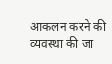आकलन करने की व्यवस्था की जा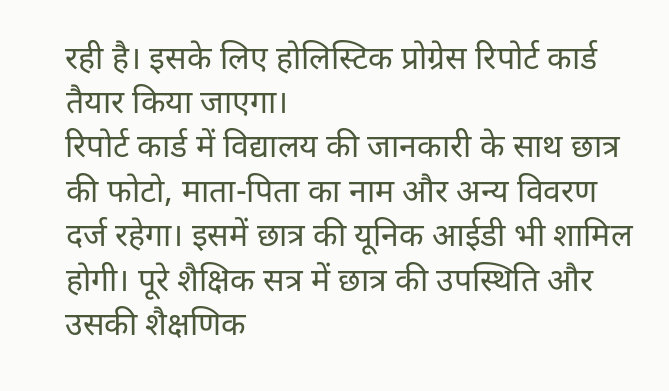रही है। इसके लिए होलिस्टिक प्रोग्रेस रिपोर्ट कार्ड तैयार किया जाएगा।
रिपोर्ट कार्ड में विद्यालय की जानकारी के साथ छात्र की फोटो, माता-पिता का नाम और अन्य विवरण दर्ज रहेगा। इसमें छात्र की यूनिक आईडी भी शामिल होगी। पूरे शैक्षिक सत्र में छात्र की उपस्थिति और उसकी शैक्षणिक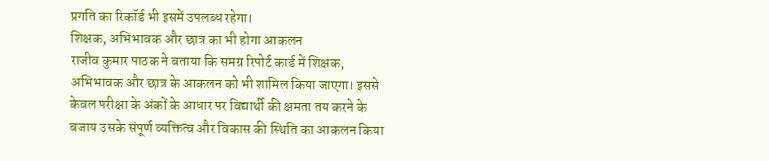प्रगति का रिकॉर्ड भी इसमें उपलब्ध रहेगा।
शिक्षक, अभिभावक और छात्र का भी होगा आकलन
राजीव कुमार पाठक ने बताया कि समग्र रिपोर्ट कार्ड में शिक्षक, अभिभावक और छात्र के आकलन को भी शामिल किया जाएगा। इससे केवल परीक्षा के अंकों के आधार पर विद्यार्थी की क्षमता तय करने के बजाय उसके संपूर्ण व्यक्तित्व और विकास की स्थिति का आकलन किया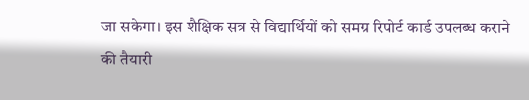जा सकेगा। इस शैक्षिक सत्र से विद्यार्थियों को समग्र रिपोर्ट कार्ड उपलब्ध कराने की तैयारी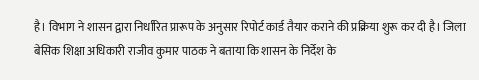है। विभाग ने शासन द्वारा निर्धारित प्रारूप के अनुसार रिपोर्ट कार्ड तैयार कराने की प्रक्रिया शुरू कर दी है। जिला बेसिक शिक्षा अधिकारी राजीव कुमार पाठक ने बताया कि शासन के निर्देश के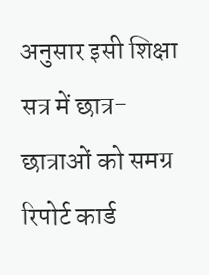अनुसार इसी शिक्षा सत्र में छात्र-छात्राओं को समग्र रिपोर्ट कार्ड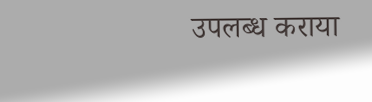उपलब्ध कराया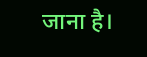जाना है।